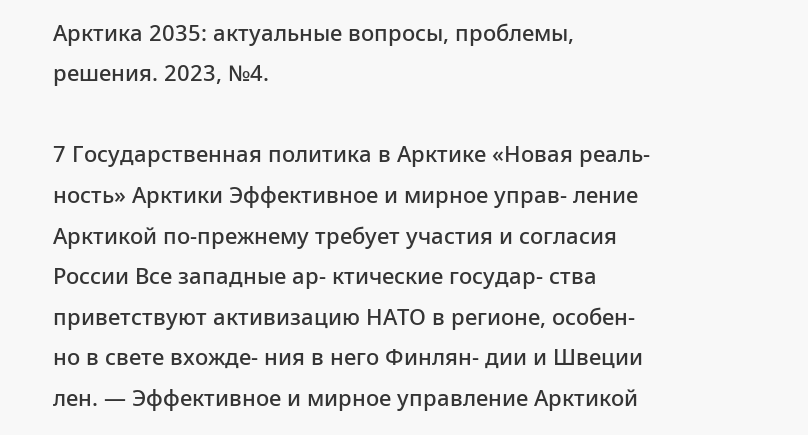Арктика 2035: актуальные вопросы, проблемы, решения. 2023, №4.

7 Государственная политика в Арктике «Новая реаль- ность» Арктики Эффективное и мирное управ- ление Арктикой по-прежнему требует участия и согласия России Все западные ар- ктические государ- ства приветствуют активизацию НАТО в регионе, особен- но в свете вхожде- ния в него Финлян- дии и Швеции лен. — Эффективное и мирное управление Арктикой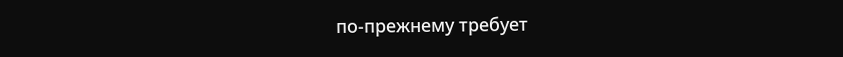по-прежнему требует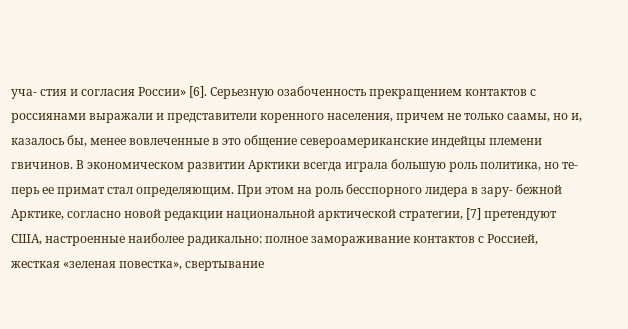уча- стия и согласия России» [6]. Серьезную озабоченность прекращением контактов с россиянами выражали и представители коренного населения, причем не только саамы, но и, казалось бы, менее вовлеченные в это общение североамериканские индейцы племени гвичинов. В экономическом развитии Арктики всегда играла большую роль политика, но те- перь ее примат стал определяющим. При этом на роль бесспорного лидера в зару- бежной Арктике, согласно новой редакции национальной арктической стратегии, [7] претендуют США, настроенные наиболее радикально: полное замораживание контактов с Россией, жесткая «зеленая повестка», свертывание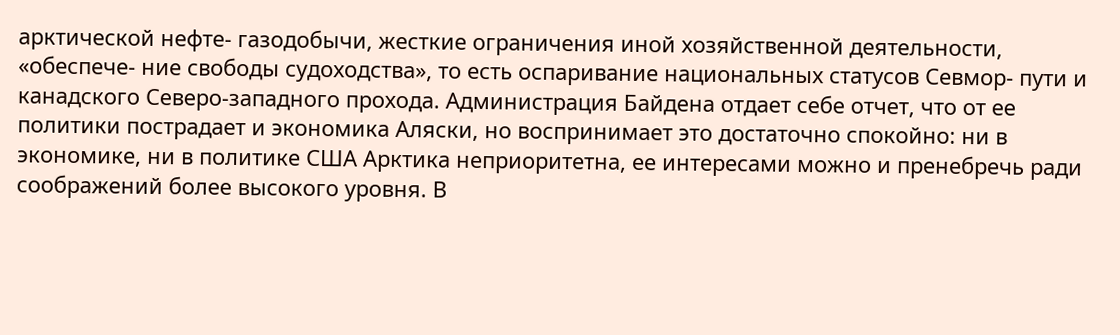арктической нефте- газодобычи, жесткие ограничения иной хозяйственной деятельности, «обеспече- ние свободы судоходства», то есть оспаривание национальных статусов Севмор- пути и канадского Северо-западного прохода. Администрация Байдена отдает себе отчет, что от ее политики пострадает и экономика Аляски, но воспринимает это достаточно спокойно: ни в экономике, ни в политике США Арктика неприоритетна, ее интересами можно и пренебречь ради соображений более высокого уровня. В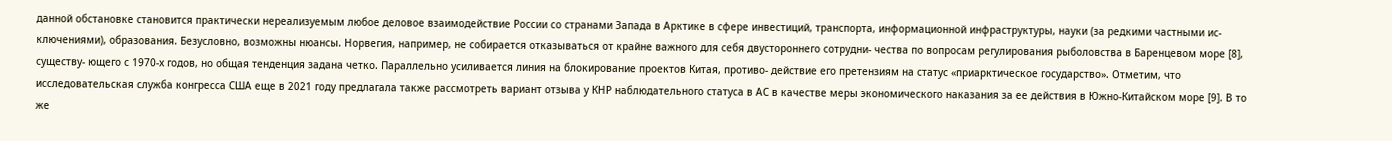данной обстановке становится практически нереализуемым любое деловое взаимодействие России со странами Запада в Арктике в сфере инвестиций, транспорта, информационной инфраструктуры, науки (за редкими частными ис- ключениями), образования. Безусловно, возможны нюансы. Норвегия, например, не собирается отказываться от крайне важного для себя двустороннего сотрудни- чества по вопросам регулирования рыболовства в Баренцевом море [8], существу- ющего с 1970-х годов, но общая тенденция задана четко. Параллельно усиливается линия на блокирование проектов Китая, противо- действие его претензиям на статус «приарктическое государство». Отметим, что исследовательская служба конгресса США еще в 2021 году предлагала также рассмотреть вариант отзыва у КНР наблюдательного статуса в АС в качестве меры экономического наказания за ее действия в Южно-Китайском море [9]. В то же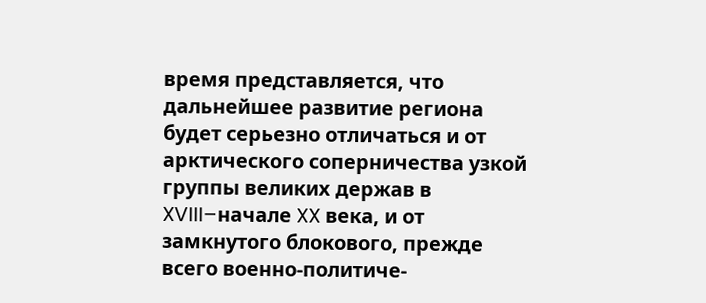время представляется, что дальнейшее развитие региона будет серьезно отличаться и от арктического соперничества узкой группы великих держав в XVIII–начале XX века, и от замкнутого блокового, прежде всего военно-политиче-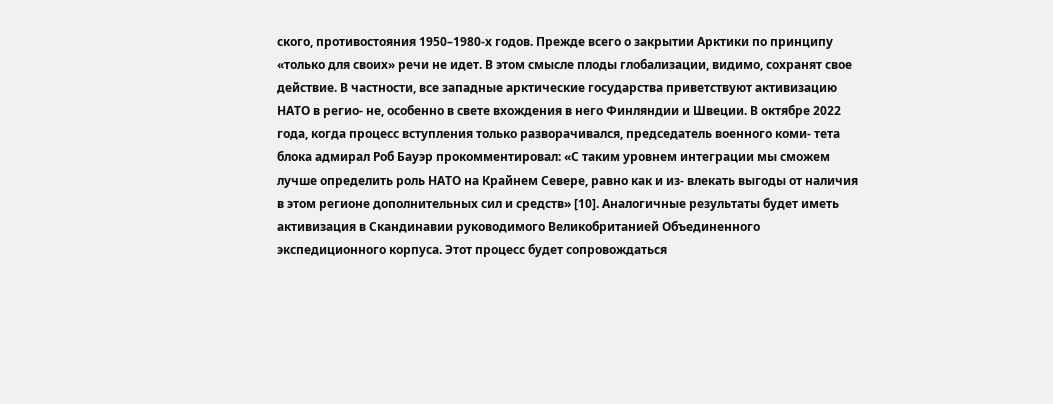ского, противостояния 1950–1980-х годов. Прежде всего о закрытии Арктики по принципу «только для своих» речи не идет. В этом смысле плоды глобализации, видимо, сохранят свое действие. В частности, все западные арктические государства приветствуют активизацию НАТО в регио- не, особенно в свете вхождения в него Финляндии и Швеции. В октябре 2022 года, когда процесс вступления только разворачивался, председатель военного коми- тета блока адмирал Роб Бауэр прокомментировал: «С таким уровнем интеграции мы сможем лучше определить роль НАТО на Крайнем Севере, равно как и из- влекать выгоды от наличия в этом регионе дополнительных сил и средств» [10]. Аналогичные результаты будет иметь активизация в Скандинавии руководимого Великобританией Объединенного экспедиционного корпуса. Этот процесс будет сопровождаться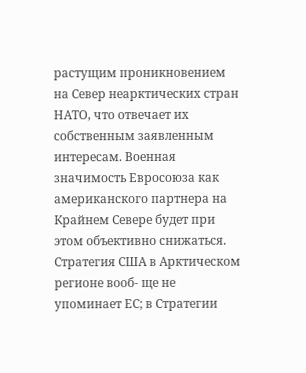растущим проникновением на Север неарктических стран НАТО, что отвечает их собственным заявленным интересам. Военная значимость Евросоюза как американского партнера на Крайнем Севере будет при этом объективно снижаться. Стратегия США в Арктическом регионе вооб- ще не упоминает ЕС; в Стратегии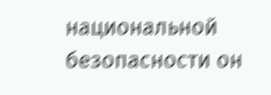национальной безопасности он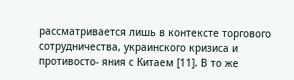рассматривается лишь в контексте торгового сотрудничества, украинского кризиса и противосто- яния с Китаем [11]. В то же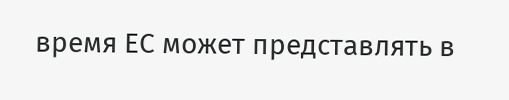время ЕС может представлять в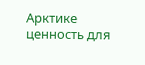Арктике ценность для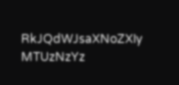RkJQdWJsaXNoZXIy MTUzNzYz